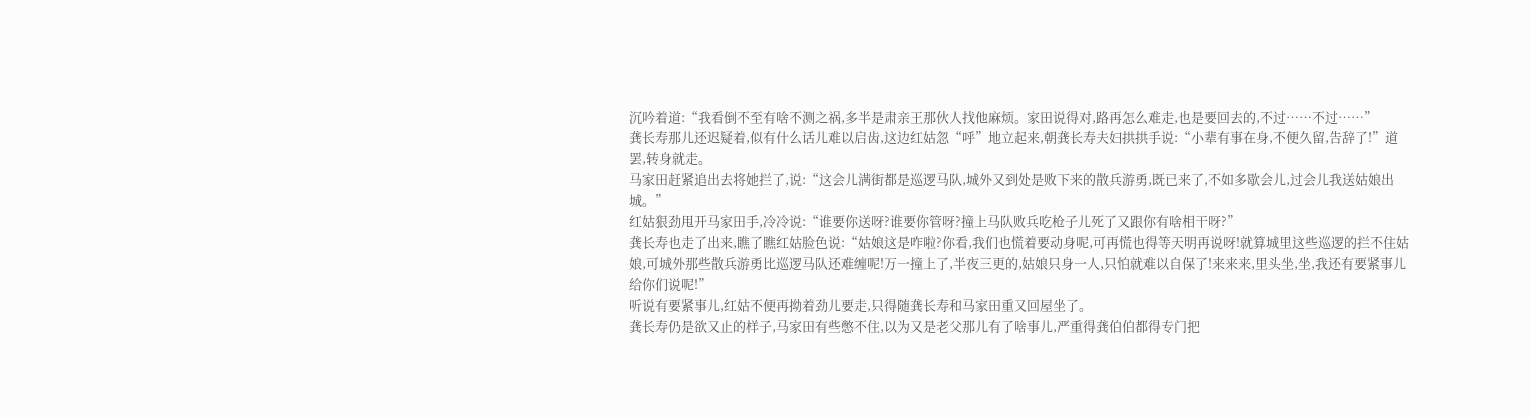沉吟着道:“我看倒不至有啥不测之祸,多半是肃亲王那伙人找他麻烦。家田说得对,路再怎么难走,也是要回去的,不过……不过……”
龚长寿那儿还迟疑着,似有什么话儿难以启齿,这边红姑忽“呼”地立起来,朝龚长寿夫妇拱拱手说:“小辈有事在身,不便久留,告辞了!”道罢,转身就走。
马家田赶紧追出去将她拦了,说:“这会儿满街都是巡逻马队,城外又到处是败下来的散兵游勇,既已来了,不如多歇会儿,过会儿我送姑娘出城。”
红姑狠劲甩开马家田手,冷冷说:“谁要你送呀?谁要你管呀?撞上马队败兵吃枪子儿死了又跟你有啥相干呀?”
龚长寿也走了出来,瞧了瞧红姑脸色说:“姑娘这是咋啦?你看,我们也慌着要动身呢,可再慌也得等天明再说呀!就算城里这些巡逻的拦不住姑娘,可城外那些散兵游勇比巡逻马队还难缠呢!万一撞上了,半夜三更的,姑娘只身一人,只怕就难以自保了!来来来,里头坐,坐,我还有要紧事儿给你们说呢!”
听说有要紧事儿,红姑不便再拗着劲儿要走,只得随龚长寿和马家田重又回屋坐了。
龚长寿仍是欲又止的样子,马家田有些憋不住,以为又是老父那儿有了啥事儿,严重得龚伯伯都得专门把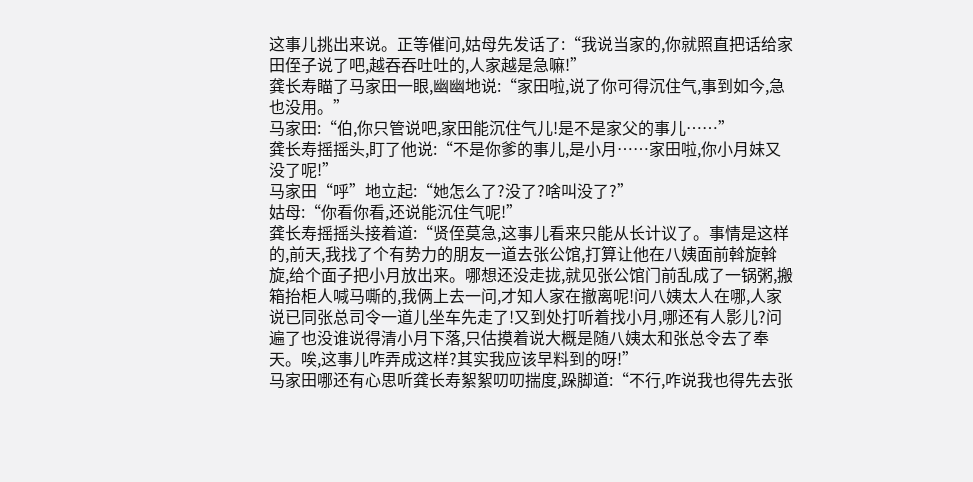这事儿挑出来说。正等催问,姑母先发话了:“我说当家的,你就照直把话给家田侄子说了吧,越吞吞吐吐的,人家越是急嘛!”
龚长寿瞄了马家田一眼,幽幽地说:“家田啦,说了你可得沉住气,事到如今,急也没用。”
马家田:“伯,你只管说吧,家田能沉住气儿!是不是家父的事儿……”
龚长寿摇摇头,盯了他说:“不是你爹的事儿,是小月……家田啦,你小月妹又没了呢!”
马家田“呼”地立起:“她怎么了?没了?啥叫没了?”
姑母:“你看你看,还说能沉住气呢!”
龚长寿摇摇头接着道:“贤侄莫急,这事儿看来只能从长计议了。事情是这样的,前天,我找了个有势力的朋友一道去张公馆,打算让他在八姨面前斡旋斡旋,给个面子把小月放出来。哪想还没走拢,就见张公馆门前乱成了一锅粥,搬箱抬柜人喊马嘶的,我俩上去一问,才知人家在撤离呢!问八姨太人在哪,人家说已同张总司令一道儿坐车先走了!又到处打听着找小月,哪还有人影儿?问遍了也没谁说得清小月下落,只估摸着说大概是随八姨太和张总令去了奉天。唉,这事儿咋弄成这样?其实我应该早料到的呀!”
马家田哪还有心思听龚长寿絮絮叨叨揣度,跺脚道:“不行,咋说我也得先去张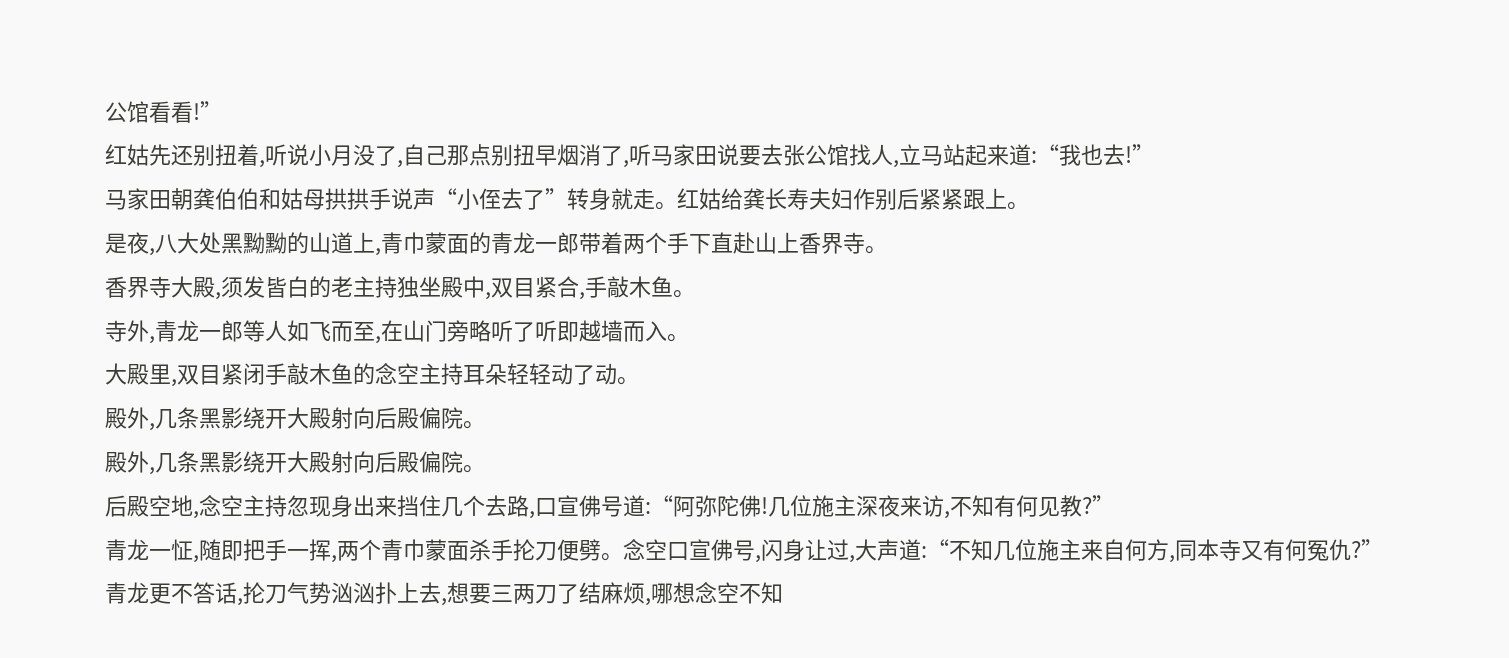公馆看看!”
红姑先还别扭着,听说小月没了,自己那点别扭早烟消了,听马家田说要去张公馆找人,立马站起来道:“我也去!”
马家田朝龚伯伯和姑母拱拱手说声“小侄去了”转身就走。红姑给龚长寿夫妇作别后紧紧跟上。
是夜,八大处黑黝黝的山道上,青巾蒙面的青龙一郎带着两个手下直赴山上香界寺。
香界寺大殿,须发皆白的老主持独坐殿中,双目紧合,手敲木鱼。
寺外,青龙一郎等人如飞而至,在山门旁略听了听即越墙而入。
大殿里,双目紧闭手敲木鱼的念空主持耳朵轻轻动了动。
殿外,几条黑影绕开大殿射向后殿偏院。
殿外,几条黑影绕开大殿射向后殿偏院。
后殿空地,念空主持忽现身出来挡住几个去路,口宣佛号道:“阿弥陀佛!几位施主深夜来访,不知有何见教?”
青龙一怔,随即把手一挥,两个青巾蒙面杀手抡刀便劈。念空口宣佛号,闪身让过,大声道:“不知几位施主来自何方,同本寺又有何冤仇?”
青龙更不答话,抡刀气势汹汹扑上去,想要三两刀了结麻烦,哪想念空不知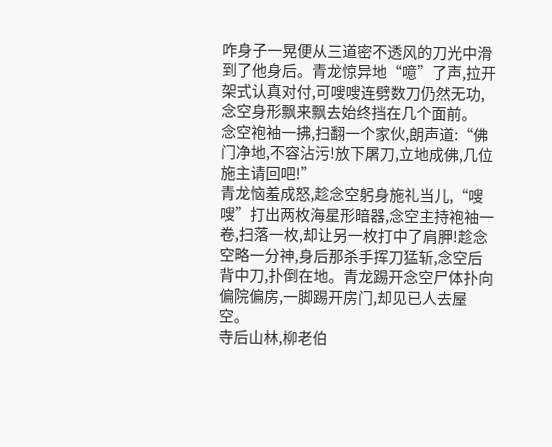咋身子一晃便从三道密不透风的刀光中滑到了他身后。青龙惊异地“噫”了声,拉开架式认真对付,可嗖嗖连劈数刀仍然无功,念空身形飘来飘去始终挡在几个面前。
念空袍袖一拂,扫翻一个家伙,朗声道:“佛门净地,不容沾污!放下屠刀,立地成佛,几位施主请回吧!”
青龙恼羞成怒,趁念空躬身施礼当儿,“嗖嗖”打出两枚海星形暗器,念空主持袍袖一卷,扫落一枚,却让另一枚打中了肩胛!趁念空略一分神,身后那杀手挥刀猛斩,念空后背中刀,扑倒在地。青龙踢开念空尸体扑向偏院偏房,一脚踢开房门,却见已人去屋空。
寺后山林,柳老伯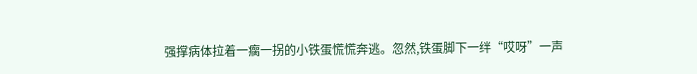强撑病体拉着一瘸一拐的小铁蛋慌慌奔逃。忽然,铁蛋脚下一绊“哎呀”一声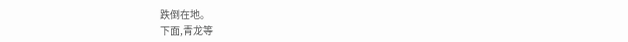跌倒在地。
下面,青龙等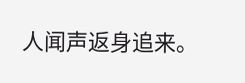人闻声返身追来。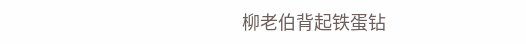柳老伯背起铁蛋钻